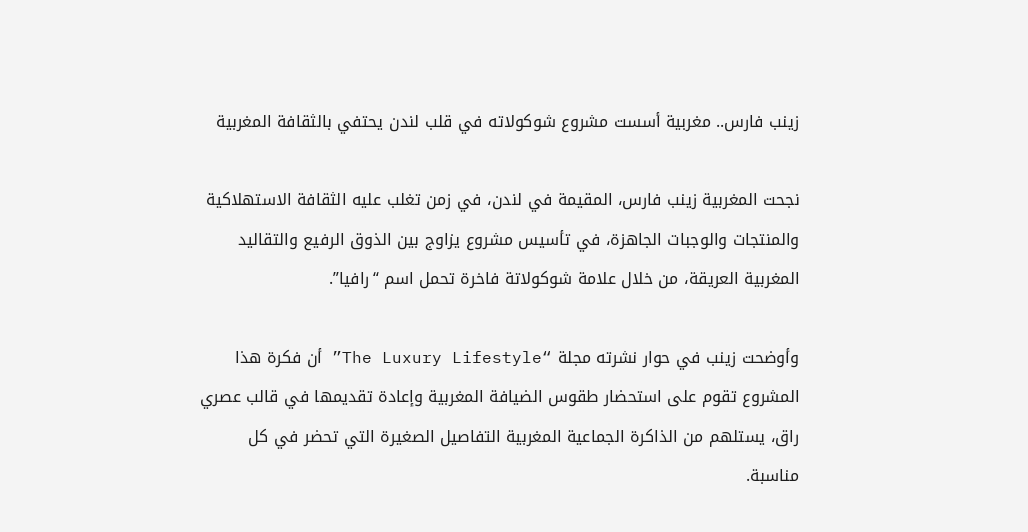زينب فارس.. مغربية أسست مشروع شوكولاته في قلب لندن يحتفي بالثقافة المغربية

نجحت المغربية زينب فارس، المقيمة في لندن، في زمن تغلب عليه الثقافة الاستهلاكية والمنتجات والوجبات الجاهزة، في تأسيس مشروع يزاوج بين الذوق الرفيع والتقاليد المغربية العريقة، من خلال علامة شوكولاتة فاخرة تحمل اسم “رافيا”.

وأوضحت زينب في حوار نشرته مجلة “The Luxury Lifestyle” أن فكرة هذا المشروع تقوم على استحضار طقوس الضيافة المغربية وإعادة تقديمها في قالب عصري راق، يستلهم من الذاكرة الجماعية المغربية التفاصيل الصغيرة التي تحضر في كل مناسبة.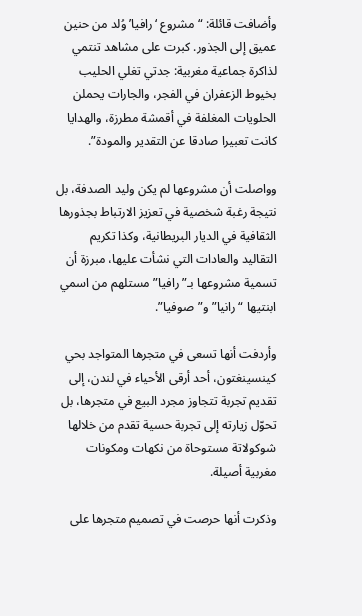وأضافت قائلة: “مشروع ‘رافيا’ وُلد من حنين عميق إلى الجذور. كبرت على مشاهد تنتمي لذاكرة جماعية مغربية: جدتي تغلي الحليب بخيوط الزعفران في الفجر، والجارات يحملن الحلويات المغلفة في أقمشة مطرزة، والهدايا كانت تعبيرا صادقا عن التقدير والمودة”.

وواصلت أن مشروعها لم يكن وليد الصدفة، بل نتيجة رغبة شخصية في تعزيز الارتباط بجذورها الثقافية في الديار البريطانية، وكذا تكريم التقاليد والعادات التي نشأت عليها، مبرزة أن تسمية مشروعها بـ”رافيا” مستلهم من اسمي ابنتيها “رانيا” و”صوفيا”.

وأردفت أنها تسعى في متجرها المتواجد بحي كينسينغتون، أحد أرقى الأحياء في لندن، إلى تقديم تجربة تتجاوز مجرد البيع في متجرها، بل تحوّل زيارته إلى تجربة حسية تقدم من خلالها شوكولاتة مستوحاة من نكهات ومكونات مغربية أصيلة.

وذكرت أنها حرصت في تصميم متجرها على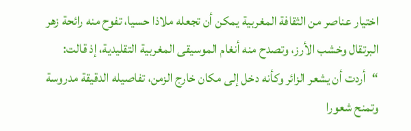اختيار عناصر من الثقافة المغربية يمكن أن تجعله ملاذا حسيا، تفوح منه رائحة زهر البرتقال وخشب الأرز، وتصدح منه أنغام الموسيقى المغربية التقليدية، إذ قالت: “أردت أن يشعر الزائر وكأنه دخل إلى مكان خارج الزمن، تفاصيله الدقيقة مدروسة وتمنح شعورا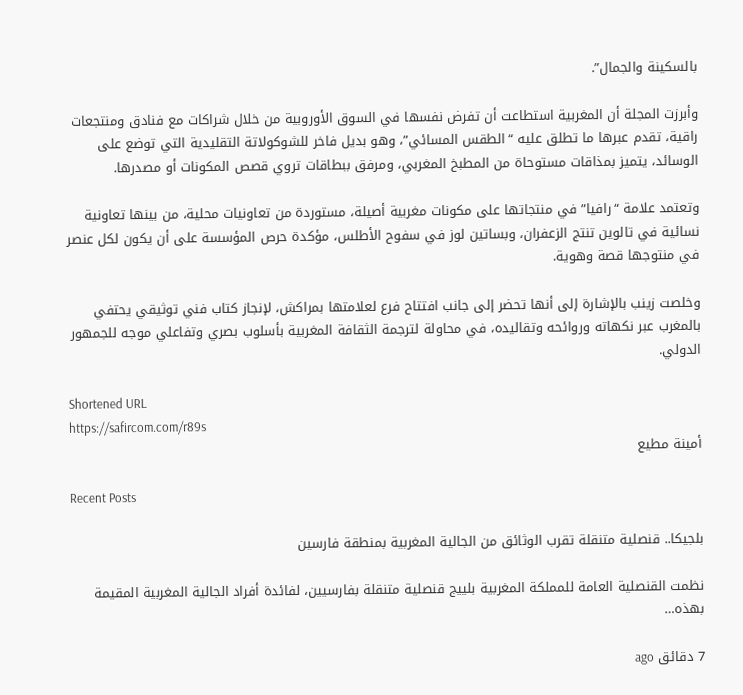بالسكينة والجمال”.

وأبرزت المجلة أن المغربية استطاعت أن تفرض نفسها في السوق الأوروبية من خلال شراكات مع فنادق ومنتجعات راقية، تقدم عبرها ما تطلق عليه “الطقس المسائي”، وهو بديل فاخر للشوكولاتة التقليدية التي توضع على الوسائد، يتميز بمذاقات مستوحاة من المطبخ المغربي، ومرفق ببطاقات تروي قصص المكونات أو مصدرها.

وتعتمد علامة “رافيا” في منتجاتها على مكونات مغربية أصيلة، مستوردة من تعاونيات محلية، من بينها تعاونية نسائية في تالوين تنتج الزعفران، وبساتين لوز في سفوح الأطلس، مؤكدة حرص المؤسسة على أن يكون لكل عنصر في منتوجها قصة وهوية.

وخلصت زينب بالإشارة إلى أنها تحضر إلى جانب افتتاح فرع لعلامتها بمراكش، لإنجاز كتاب فني توثيقي يحتفي بالمغرب عبر نكهاته وروائحه وتقاليده، في محاولة لترجمة الثقافة المغربية بأسلوب بصري وتفاعلي موجه للجمهور الدولي.

Shortened URL
https://safircom.com/r89s
أمينة مطيع

Recent Posts

بلجيكا.. قنصلية متنقلة تقرب الوثائق من الجالية المغربية بمنطقة فارسين

نظمت القنصلية العامة للمملكة المغربية بلييج قنصلية متنقلة بفارسيين، لفائدة أفراد الجالية المغربية المقيمة بهذه…

7 دقائق ago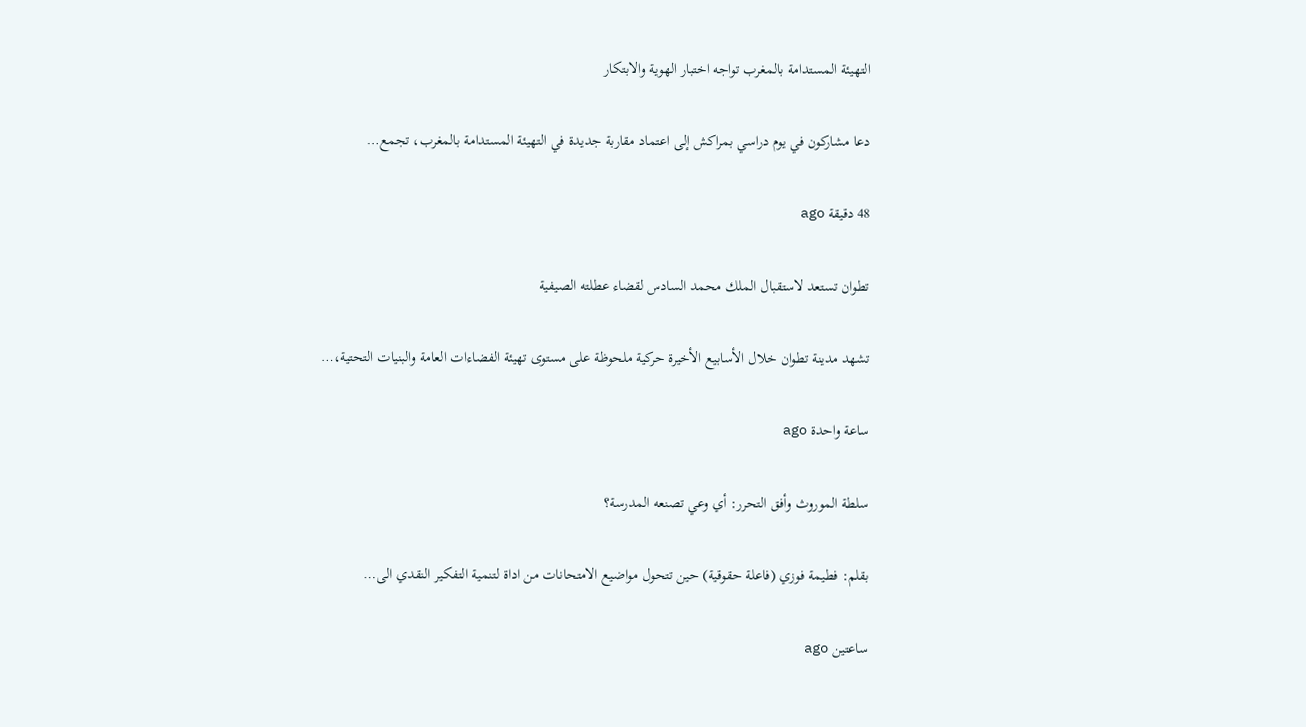التهيئة المستدامة بالمغرب تواجه اختبار الهوية والابتكار

دعا مشاركون في يوم دراسي بمراكش إلى اعتماد مقاربة جديدة في التهيئة المستدامة بالمغرب، تجمع…

48 دقيقة ago

تطوان تستعد لاستقبال الملك محمد السادس لقضاء عطلته الصيفية

تشهد مدينة تطوان خلال الأسابيع الأخيرة حركية ملحوظة على مستوى تهيئة الفضاءات العامة والبنيات التحتية،…

ساعة واحدة ago

سلطة الموروث وأفق التحرر: أي وعي تصنعه المدرسة؟

بقلم: فطيمة فوزي (فاعلة حقوقية) حين تتحول مواضيع الامتحانات من اداة لتنمية التفكير النقدي الى…

ساعتين ago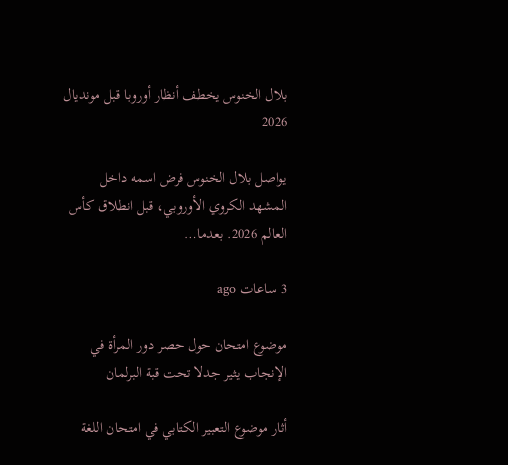بلال الخنوس يخطف أنظار أوروبا قبل مونديال 2026

يواصل بلال الخنوس فرض اسمه داخل المشهد الكروي الأوروبي، قبل انطلاق كأس العالم 2026. بعدما…

3 ساعات ago

موضوع امتحان حول حصر دور المرأة في الإنجاب يثير جدلا تحت قبة البرلمان

أثار موضوع التعبير الكتابي في امتحان اللغة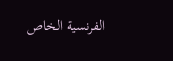الفرنسية الخاص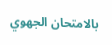بالامتحان الجهوي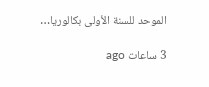الموحد للسنة الأولى بكالوريا…

3 ساعات ago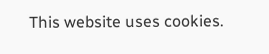This website uses cookies.